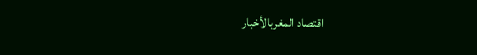اقتصاد المغربالأخبار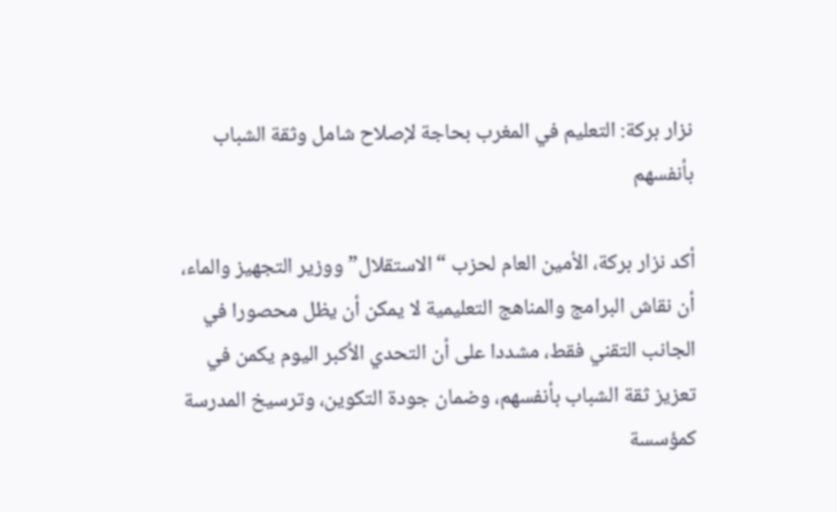نزار بركة: التعليم في المغرب بحاجة لإصلاح شامل وثقة الشباب بأنفسهم

أكد نزار بركة، الأمين العام لحزب “الاستقلال” ووزير التجهيز والماء، أن نقاش البرامج والمناهج التعليمية لا يمكن أن يظل محصورا في الجانب التقني فقط، مشددا على أن التحدي الأكبر اليوم يكمن في تعزيز ثقة الشباب بأنفسهم، وضمان جودة التكوين، وترسيخ المدرسة كمؤسسة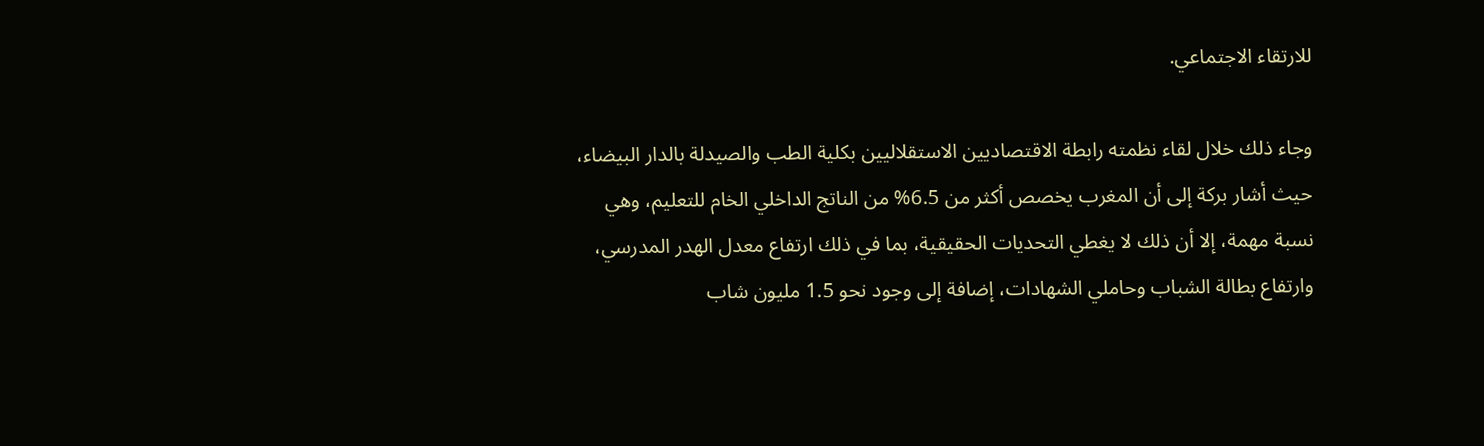للارتقاء الاجتماعي.

وجاء ذلك خلال لقاء نظمته رابطة الاقتصاديين الاستقلاليين بكلية الطب والصيدلة بالدار البيضاء، حيث أشار بركة إلى أن المغرب يخصص أكثر من 6.5% من الناتج الداخلي الخام للتعليم، وهي نسبة مهمة، إلا أن ذلك لا يغطي التحديات الحقيقية، بما في ذلك ارتفاع معدل الهدر المدرسي، وارتفاع بطالة الشباب وحاملي الشهادات، إضافة إلى وجود نحو 1.5 مليون شاب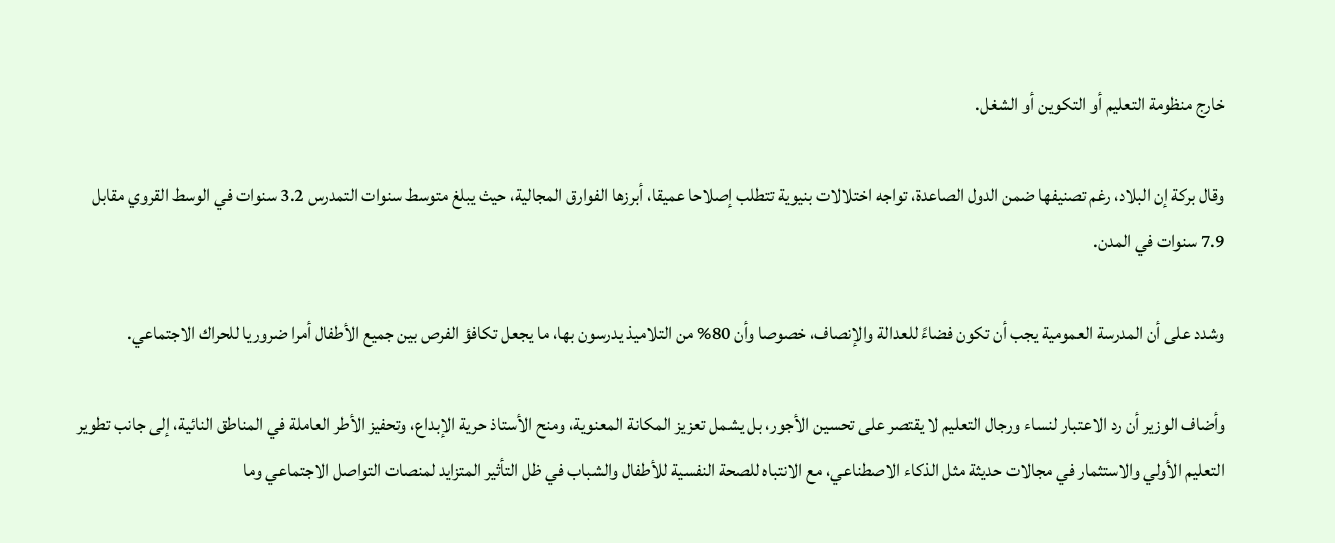خارج منظومة التعليم أو التكوين أو الشغل.

وقال بركة إن البلاد، رغم تصنيفها ضمن الدول الصاعدة، تواجه اختلالات بنيوية تتطلب إصلاحا عميقا، أبرزها الفوارق المجالية، حيث يبلغ متوسط سنوات التمدرس 3.2 سنوات في الوسط القروي مقابل 7.9 سنوات في المدن.

وشدد على أن المدرسة العمومية يجب أن تكون فضاءً للعدالة والإنصاف، خصوصا وأن 80% من التلاميذ يدرسون بها، ما يجعل تكافؤ الفرص بين جميع الأطفال أمرا ضروريا للحراك الاجتماعي.

وأضاف الوزير أن رد الاعتبار لنساء ورجال التعليم لا يقتصر على تحسين الأجور، بل يشمل تعزيز المكانة المعنوية، ومنح الأستاذ حرية الإبداع، وتحفيز الأطر العاملة في المناطق النائية، إلى جانب تطوير التعليم الأولي والاستثمار في مجالات حديثة مثل الذكاء الاصطناعي، مع الانتباه للصحة النفسية للأطفال والشباب في ظل التأثير المتزايد لمنصات التواصل الاجتماعي وما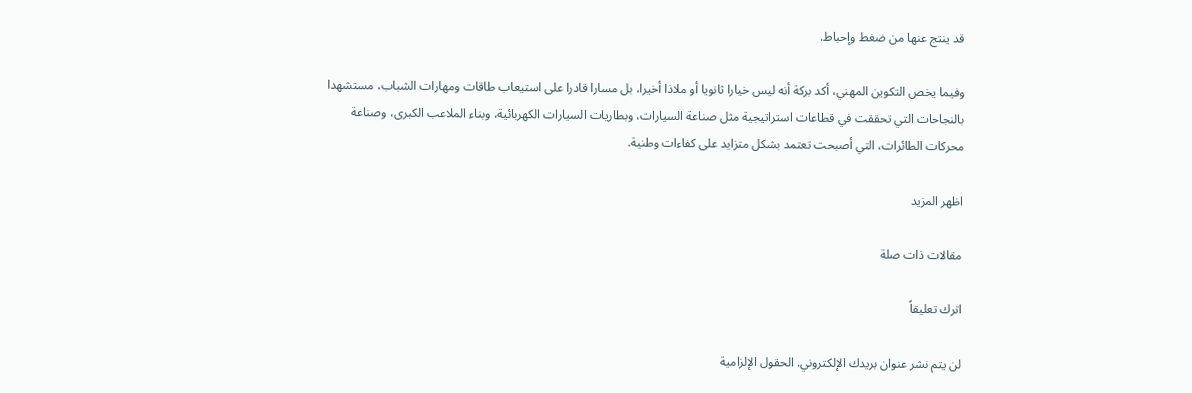قد ينتج عنها من ضغط وإحباط.

وفيما يخص التكوين المهني، أكد بركة أنه ليس خيارا ثانويا أو ملاذا أخيرا، بل مسارا قادرا على استيعاب طاقات ومهارات الشباب، مستشهدا بالنجاحات التي تحققت في قطاعات استراتيجية مثل صناعة السيارات، وبطاريات السيارات الكهربائية، وبناء الملاعب الكبرى، وصناعة محركات الطائرات، التي أصبحت تعتمد بشكل متزايد على كفاءات وطنية.

اظهر المزيد

مقالات ذات صلة

اترك تعليقاً

لن يتم نشر عنوان بريدك الإلكتروني. الحقول الإلزامية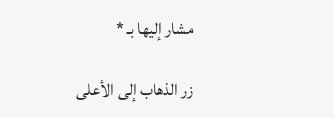مشار إليها بـ *

زر الذهاب إلى الأعلى